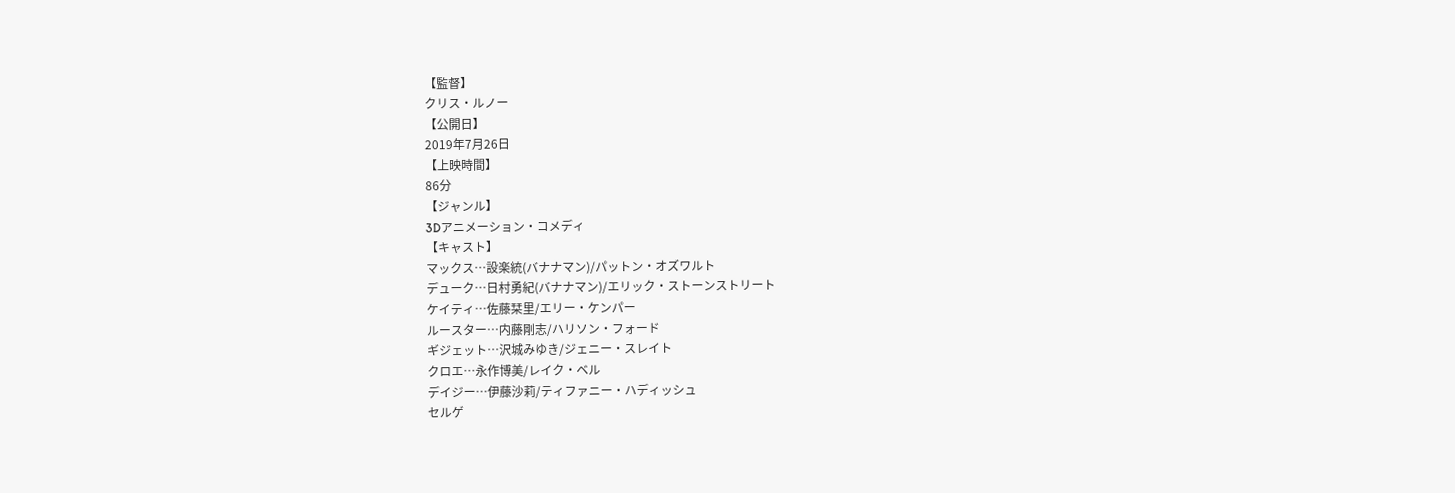【監督】
クリス・ルノー
【公開日】
2019年7月26日
【上映時間】
86分
【ジャンル】
3Dアニメーション・コメディ
【キャスト】
マックス…設楽統(バナナマン)/パットン・オズワルト
デューク…日村勇紀(バナナマン)/エリック・ストーンストリート
ケイティ…佐藤栞里/エリー・ケンパー
ルースター…内藤剛志/ハリソン・フォード
ギジェット…沢城みゆき/ジェニー・スレイト
クロエ…永作博美/レイク・ベル
デイジー…伊藤沙莉/ティファニー・ハディッシュ
セルゲ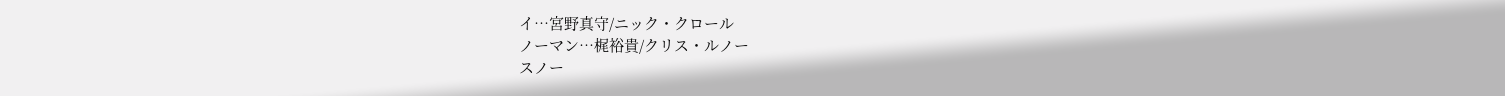イ…宮野真守/ニック・クロール
ノーマン…梶裕貴/クリス・ルノー
スノー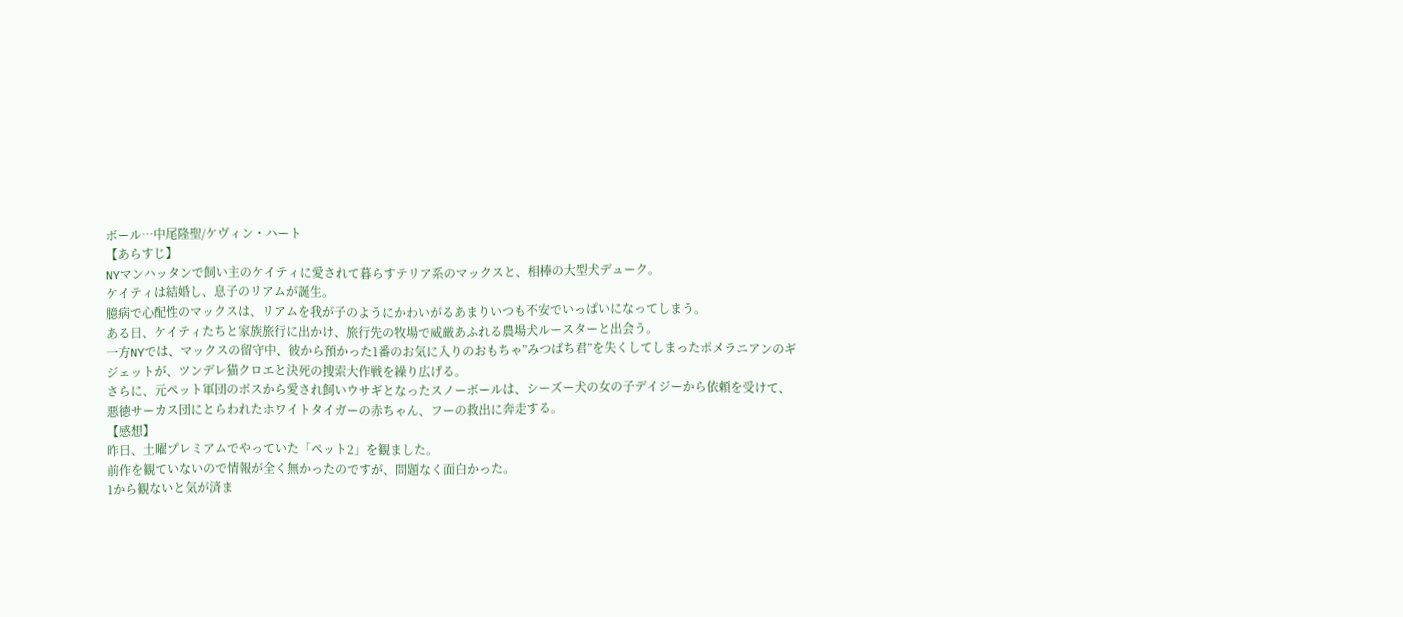ボール…中尾隆聖/ケヴィン・ハート
【あらすじ】
NYマンハッタンで飼い主のケイティに愛されて暮らすテリア系のマックスと、相棒の大型犬デューク。
ケイティは結婚し、息子のリアムが誕生。
臆病で心配性のマックスは、リアムを我が子のようにかわいがるあまりいつも不安でいっぱいになってしまう。
ある日、ケイティたちと家族旅行に出かけ、旅行先の牧場で威厳あふれる農場犬ルースターと出会う。
一方NYでは、マックスの留守中、彼から預かった1番のお気に入りのおもちゃ”みつばち君”を失くしてしまったポメラニアンのギジェットが、ツンデレ猫クロエと決死の捜索大作戦を繰り広げる。
さらに、元ペット軍団のボスから愛され飼いウサギとなったスノーボールは、シーズー犬の女の子デイジーから依頼を受けて、悪徳サーカス団にとらわれたホワイトタイガーの赤ちゃん、フーの救出に奔走する。
【感想】
昨日、土曜プレミアムでやっていた「ペット2」を観ました。
前作を観ていないので情報が全く無かったのですが、問題なく面白かった。
1から観ないと気が済ま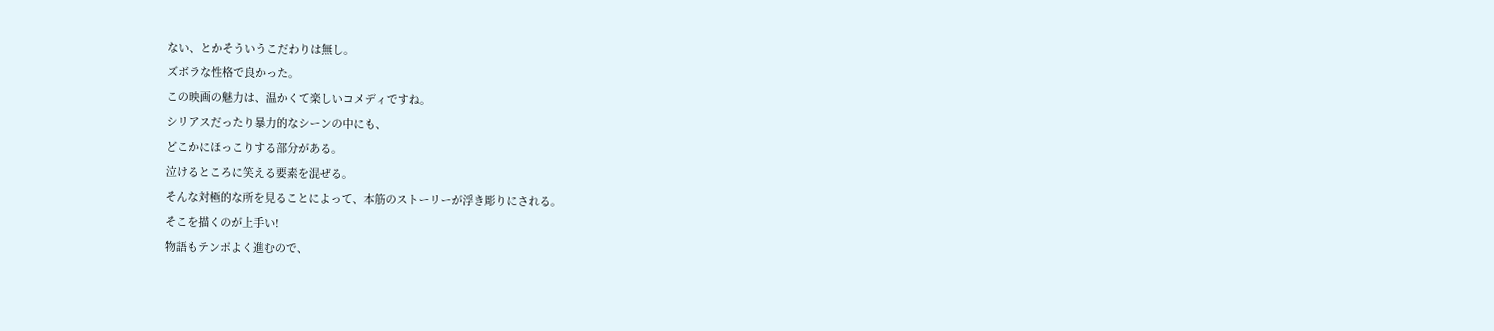ない、とかそういうこだわりは無し。
ズボラな性格で良かった。
この映画の魅力は、温かくて楽しいコメディですね。
シリアスだったり暴力的なシーンの中にも、
どこかにほっこりする部分がある。
泣けるところに笑える要素を混ぜる。
そんな対極的な所を見ることによって、本筋のストーリーが浮き彫りにされる。
そこを描くのが上手い!
物語もテンポよく進むので、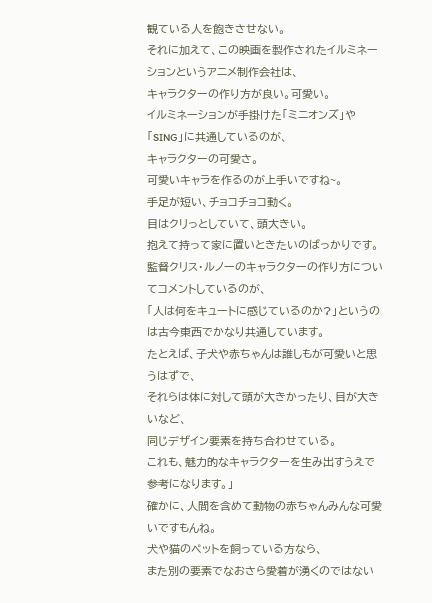観ている人を飽きさせない。
それに加えて、この映画を製作されたイルミネーションというアニメ制作会社は、
キャラクターの作り方が良い。可愛い。
イルミネーションが手掛けた「ミニオンズ」や「SING」に共通しているのが、
キャラクターの可愛さ。
可愛いキャラを作るのが上手いですね~。
手足が短い、チョコチョコ動く。
目はクリっとしていて、頭大きい。
抱えて持って家に置いときたいのばっかりです。
監督クリス・ルノーのキャラクターの作り方についてコメントしているのが、
「人は何をキュートに感じているのか?」というのは古今東西でかなり共通しています。
たとえば、子犬や赤ちゃんは誰しもが可愛いと思うはずで、
それらは体に対して頭が大きかったり、目が大きいなど、
同じデザイン要素を持ち合わせている。
これも、魅力的なキャラクターを生み出すうえで参考になります。」
確かに、人間を含めて動物の赤ちゃんみんな可愛いですもんね。
犬や猫のペットを飼っている方なら、
また別の要素でなおさら愛着が湧くのではない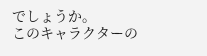でしょうか。
このキャラクターの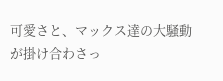可愛さと、マックス達の大騒動が掛け合わさっ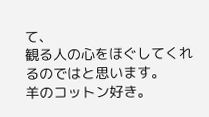て、
観る人の心をほぐしてくれるのではと思います。
羊のコットン好き。